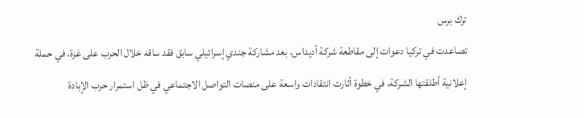ترك برس
تصاعدت في تركيا دعوات إلى مقاطعة شركة أديداس، بعد مشاركة جندي إسرائيلي سابق فقد ساقه خلال الحرب على غزة، في حملة إعلانية أطلقتها الشركة، في خطوة أثارت انتقادات واسعة على منصات التواصل الاجتماعي في ظل استمرار حرب الإبادة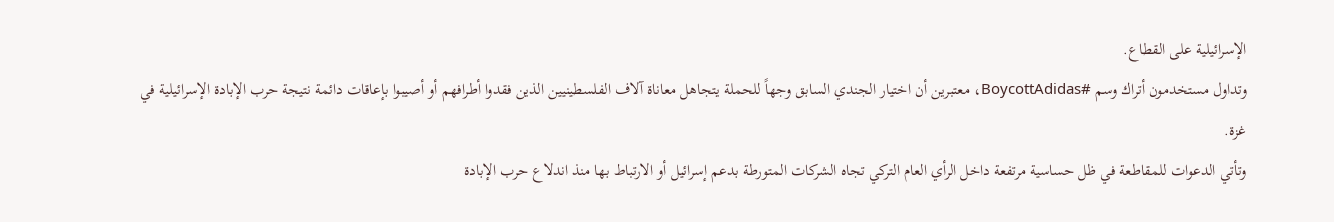الإسرائيلية على القطاع.
وتداول مستخدمون أتراك وسم #BoycottAdidas، معتبرين أن اختيار الجندي السابق وجهاً للحملة يتجاهل معاناة آلاف الفلسطينيين الذين فقدوا أطرافهم أو أصيبوا بإعاقات دائمة نتيجة حرب الإبادة الإسرائيلية في غزة.
وتأتي الدعوات للمقاطعة في ظل حساسية مرتفعة داخل الرأي العام التركي تجاه الشركات المتورطة بدعم إسرائيل أو الارتباط بها منذ اندلاع حرب الإبادة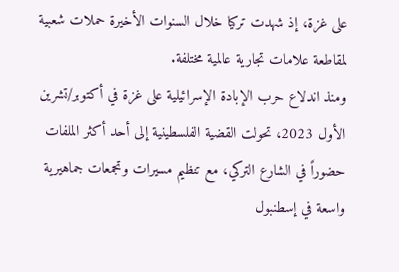على غزة، إذ شهدت تركيا خلال السنوات الأخيرة حملات شعبية لمقاطعة علامات تجارية عالمية مختلفة.
ومنذ اندلاع حرب الإبادة الإسرائيلية على غزة في أكتوبر/تشرين الأول 2023، تحولت القضية الفلسطينية إلى أحد أكثر الملفات حضوراً في الشارع التركي، مع تنظيم مسيرات وتجمعات جماهيرية واسعة في إسطنبول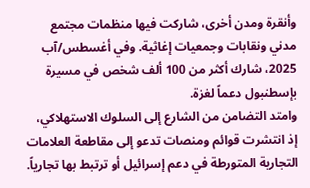وأنقرة ومدن أخرى، شاركت فيها منظمات مجتمع مدني ونقابات وجمعيات إغاثية. وفي أغسطس/آب 2025، شارك أكثر من 100 ألف شخص في مسيرة بإسطنبول دعماً لغزة.
وامتد التضامن من الشارع إلى السلوك الاستهلاكي، إذ انتشرت قوائم ومنصات تدعو إلى مقاطعة العلامات التجارية المتورطة في دعم إسرائيل أو ترتبط بها تجارياً.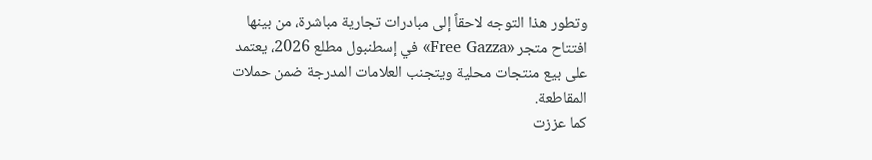وتطور هذا التوجه لاحقاً إلى مبادرات تجارية مباشرة، من بينها افتتاح متجر «Free Gazza» في إسطنبول مطلع 2026، يعتمد على بيع منتجات محلية ويتجنب العلامات المدرجة ضمن حملات المقاطعة.
كما عززت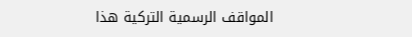المواقف الرسمية التركية هذا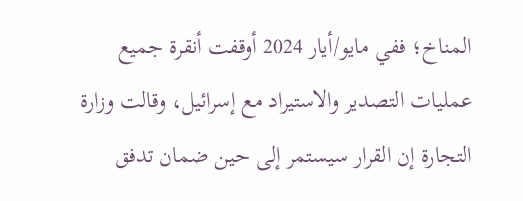المناخ؛ ففي مايو/أيار 2024 أوقفت أنقرة جميع عمليات التصدير والاستيراد مع إسرائيل، وقالت وزارة التجارة إن القرار سيستمر إلى حين ضمان تدفق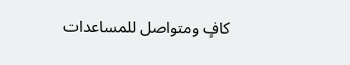كافٍ ومتواصل للمساعدات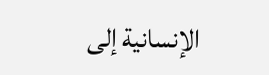الإنسانية إلى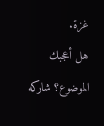غزة.
هل أعجبك الموضوع؟ شاركه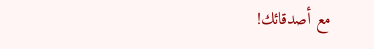مع أصدقائك!